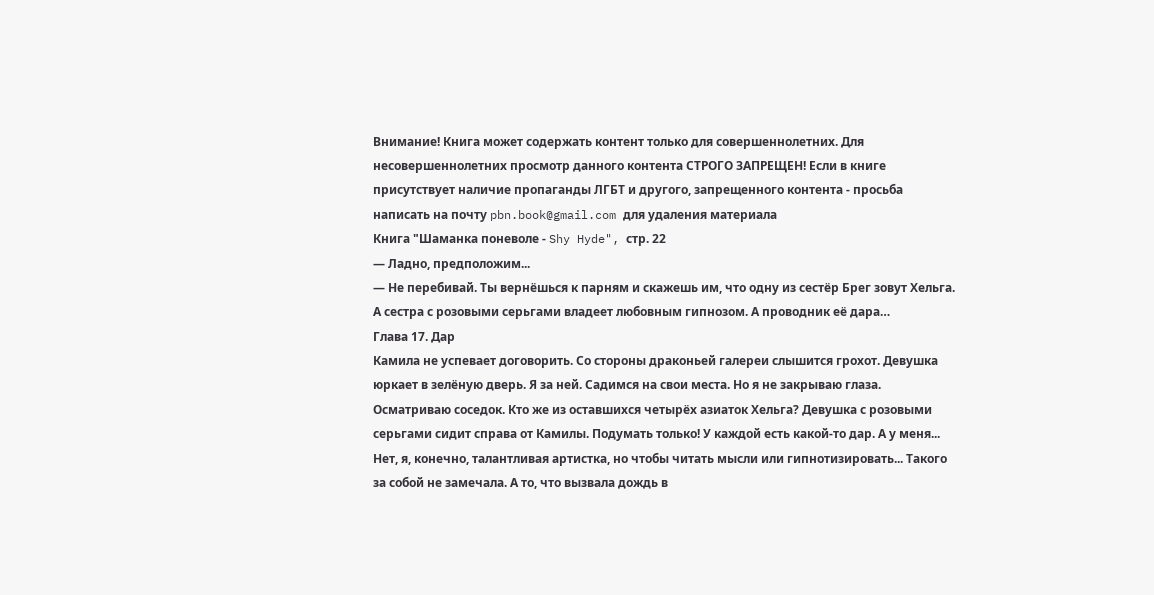Внимание! Книга может содержать контент только для совершеннолетних. Для несовершеннолетних просмотр данного контента СТРОГО ЗАПРЕЩЕН! Если в книге присутствует наличие пропаганды ЛГБТ и другого, запрещенного контента - просьба написать на почту pbn.book@gmail.com для удаления материала
Книга "Шаманка поневоле - Shy Hyde", стр. 22
— Ладно, предположим...
— Не перебивай. Ты вернёшься к парням и скажешь им, что одну из сестёр Брег зовут Хельга. А сестра с розовыми серьгами владеет любовным гипнозом. А проводник её дара…
Глава 17. Дар
Камила не успевает договорить. Со стороны драконьей галереи слышится грохот. Девушка юркает в зелёную дверь. Я за ней. Садимся на свои места. Но я не закрываю глаза. Осматриваю соседок. Кто же из оставшихся четырёх азиаток Хельга? Девушка с розовыми серьгами сидит справа от Камилы. Подумать только! У каждой есть какой-то дар. А у меня... Нет, я, конечно, талантливая артистка, но чтобы читать мысли или гипнотизировать... Такого за собой не замечала. А то, что вызвала дождь в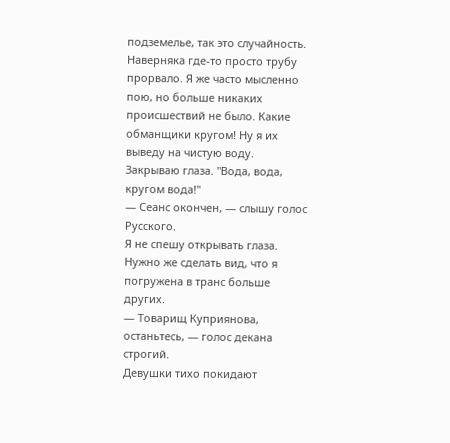подземелье, так это случайность. Наверняка где-то просто трубу прорвало. Я же часто мысленно пою, но больше никаких происшествий не было. Какие обманщики кругом! Ну я их выведу на чистую воду. Закрываю глаза. "Вода, вода, кругом вода!"
— Сеанс окончен, — слышу голос Русского.
Я не спешу открывать глаза. Нужно же сделать вид, что я погружена в транс больше других.
— Товарищ Куприянова, останьтесь, — голос декана строгий.
Девушки тихо покидают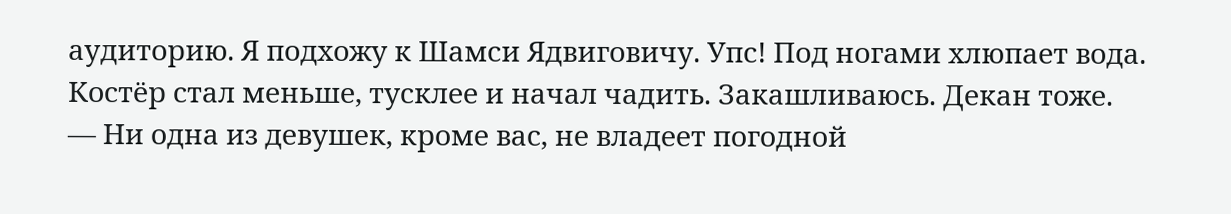аудиторию. Я подхожу к Шамси Ядвиговичу. Упс! Под ногами хлюпает вода. Костёр стал меньше, тусклее и начал чадить. Закашливаюсь. Декан тоже.
— Ни одна из девушек, кроме вас, не владеет погодной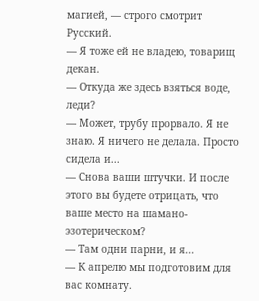магией, — строго смотрит Русский.
— Я тоже ей не владею, товарищ декан.
— Откуда же здесь взяться воде, леди?
— Может, трубу прорвало. Я не знаю. Я ничего не делала. Просто сидела и...
— Снова ваши штучки. И после этого вы будете отрицать, что ваше место на шамано-эзотерическом?
— Там одни парни, и я...
— К апрелю мы подготовим для вас комнату.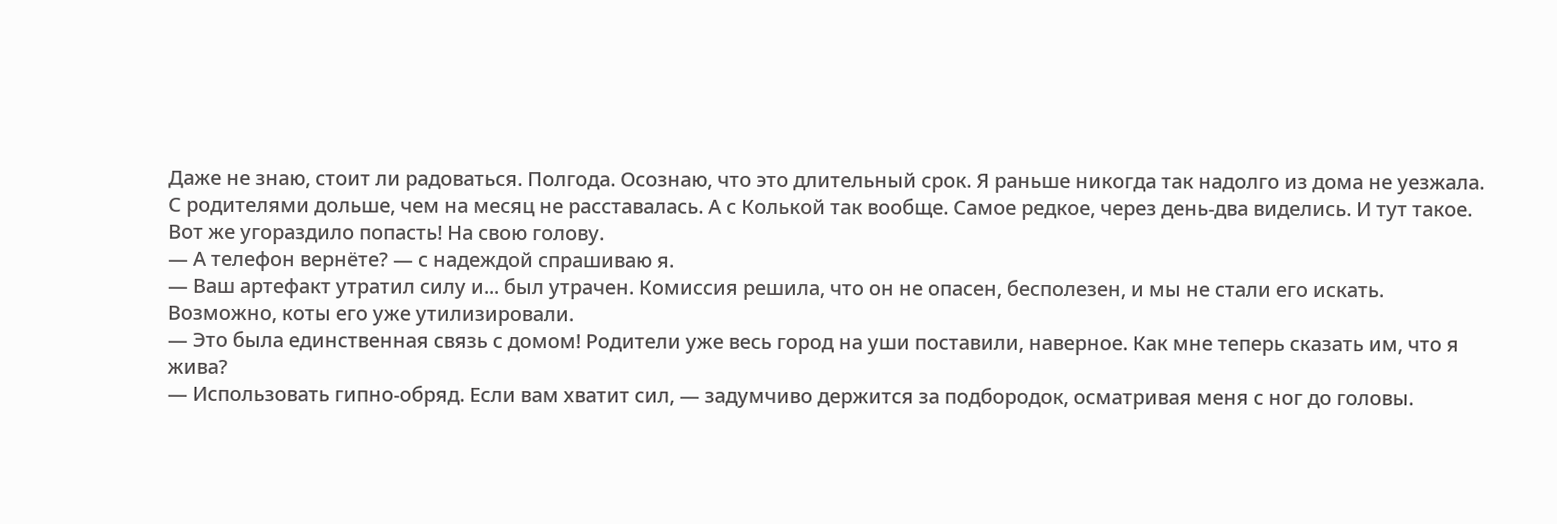Даже не знаю, стоит ли радоваться. Полгода. Осознаю, что это длительный срок. Я раньше никогда так надолго из дома не уезжала. С родителями дольше, чем на месяц не расставалась. А с Колькой так вообще. Самое редкое, через день-два виделись. И тут такое. Вот же угораздило попасть! На свою голову.
— А телефон вернёте? — с надеждой спрашиваю я.
— Ваш артефакт утратил силу и... был утрачен. Комиссия решила, что он не опасен, бесполезен, и мы не стали его искать. Возможно, коты его уже утилизировали.
— Это была единственная связь с домом! Родители уже весь город на уши поставили, наверное. Как мне теперь сказать им, что я жива?
— Использовать гипно-обряд. Если вам хватит сил, — задумчиво держится за подбородок, осматривая меня с ног до головы.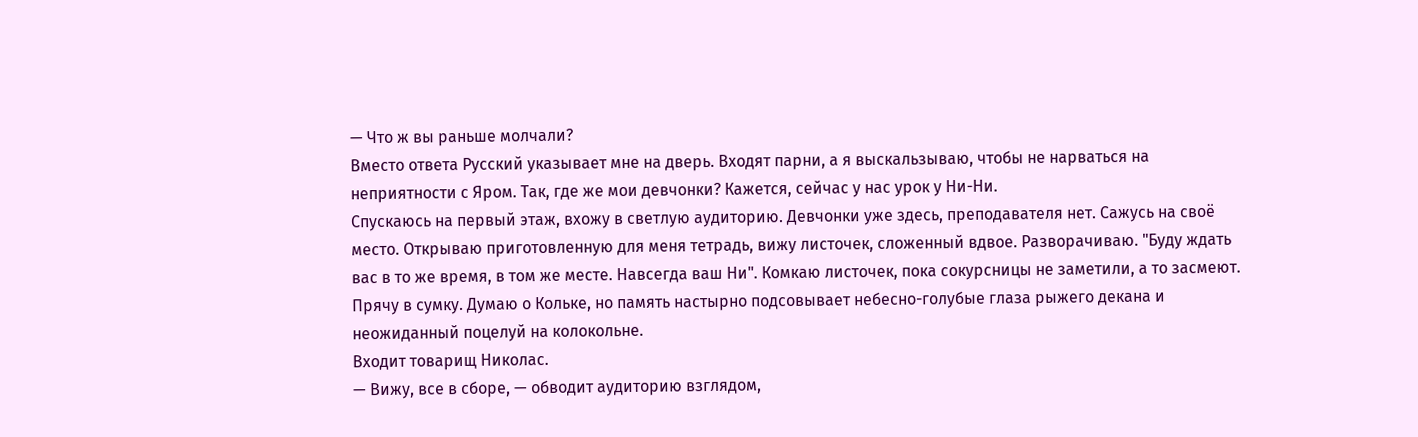— Что ж вы раньше молчали?
Вместо ответа Русский указывает мне на дверь. Входят парни, а я выскальзываю, чтобы не нарваться на неприятности с Яром. Так, где же мои девчонки? Кажется, сейчас у нас урок у Ни-Ни.
Спускаюсь на первый этаж, вхожу в светлую аудиторию. Девчонки уже здесь, преподавателя нет. Сажусь на своё место. Открываю приготовленную для меня тетрадь, вижу листочек, сложенный вдвое. Разворачиваю. "Буду ждать вас в то же время, в том же месте. Навсегда ваш Ни". Комкаю листочек, пока сокурсницы не заметили, а то засмеют. Прячу в сумку. Думаю о Кольке, но память настырно подсовывает небесно-голубые глаза рыжего декана и неожиданный поцелуй на колокольне.
Входит товарищ Николас.
— Вижу, все в сборе, — обводит аудиторию взглядом,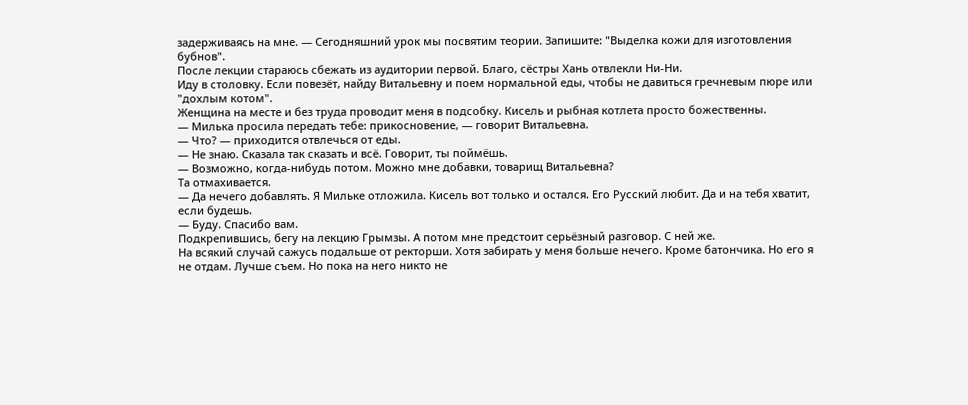задерживаясь на мне. — Сегодняшний урок мы посвятим теории. Запишите: "Выделка кожи для изготовления бубнов".
После лекции стараюсь сбежать из аудитории первой. Благо, сёстры Хань отвлекли Ни-Ни.
Иду в столовку. Если повезёт, найду Витальевну и поем нормальной еды, чтобы не давиться гречневым пюре или "дохлым котом".
Женщина на месте и без труда проводит меня в подсобку. Кисель и рыбная котлета просто божественны.
— Милька просила передать тебе: прикосновение, — говорит Витальевна.
— Что? — приходится отвлечься от еды.
— Не знаю. Сказала так сказать и всё. Говорит, ты поймёшь.
— Возможно, когда-нибудь потом. Можно мне добавки, товарищ Витальевна?
Та отмахивается.
— Да нечего добавлять. Я Мильке отложила. Кисель вот только и остался. Его Русский любит. Да и на тебя хватит, если будешь.
— Буду. Спасибо вам.
Подкрепившись, бегу на лекцию Грымзы. А потом мне предстоит серьёзный разговор. С ней же.
На всякий случай сажусь подальше от ректорши. Хотя забирать у меня больше нечего. Кроме батончика. Но его я не отдам. Лучше съем. Но пока на него никто не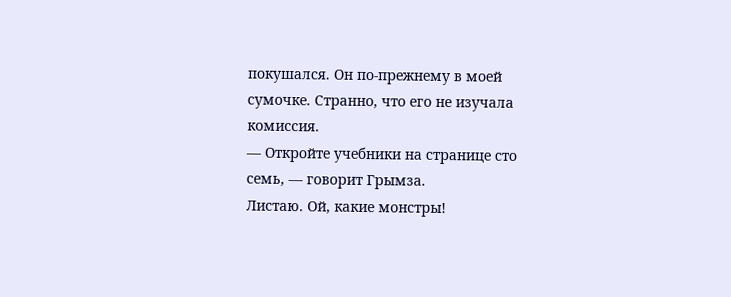покушался. Он по-прежнему в моей сумочке. Странно, что его не изучала комиссия.
— Откройте учебники на странице сто семь, — говорит Грымза.
Листаю. Ой, какие монстры!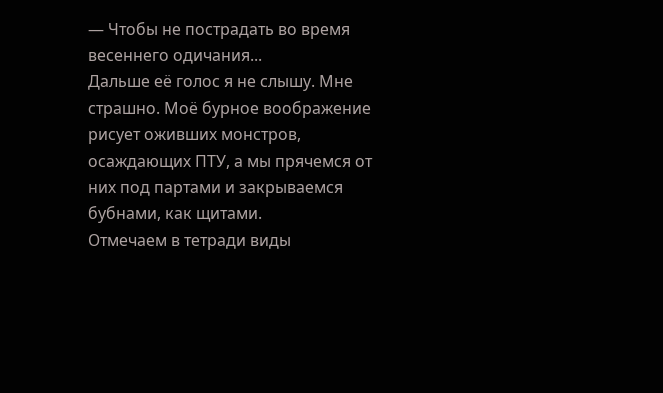— Чтобы не пострадать во время весеннего одичания...
Дальше её голос я не слышу. Мне страшно. Моё бурное воображение рисует оживших монстров, осаждающих ПТУ, а мы прячемся от них под партами и закрываемся бубнами, как щитами.
Отмечаем в тетради виды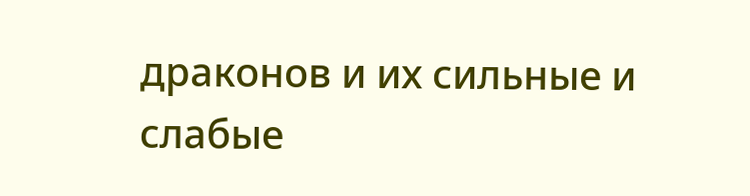драконов и их сильные и слабые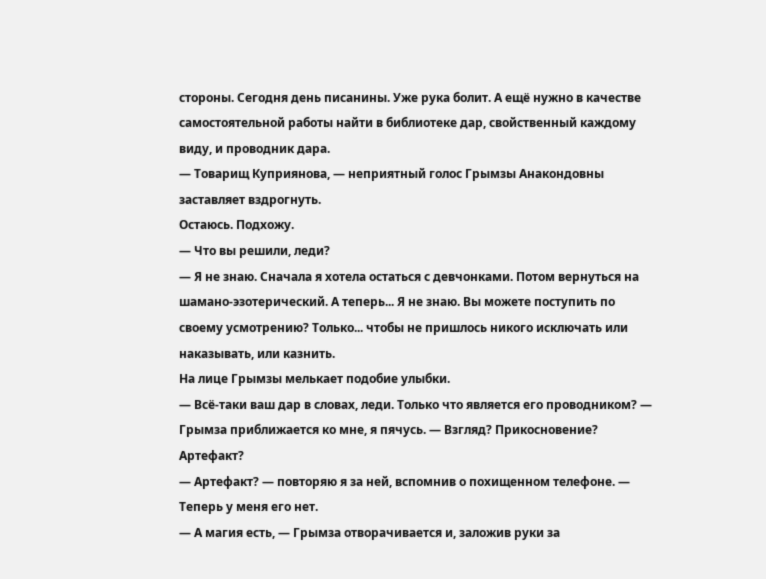стороны. Сегодня день писанины. Уже рука болит. А ещё нужно в качестве самостоятельной работы найти в библиотеке дар, свойственный каждому виду, и проводник дара.
— Товарищ Куприянова, — неприятный голос Грымзы Анакондовны заставляет вздрогнуть.
Остаюсь. Подхожу.
— Что вы решили, леди?
— Я не знаю. Сначала я хотела остаться с девчонками. Потом вернуться на шамано-эзотерический. А теперь... Я не знаю. Вы можете поступить по своему усмотрению? Только... чтобы не пришлось никого исключать или наказывать, или казнить.
На лице Грымзы мелькает подобие улыбки.
— Всё-таки ваш дар в словах, леди. Только что является его проводником? — Грымза приближается ко мне, я пячусь. — Взгляд? Прикосновение? Артефакт?
— Артефакт? — повторяю я за ней, вспомнив о похищенном телефоне. — Теперь у меня его нет.
— А магия есть, — Грымза отворачивается и, заложив руки за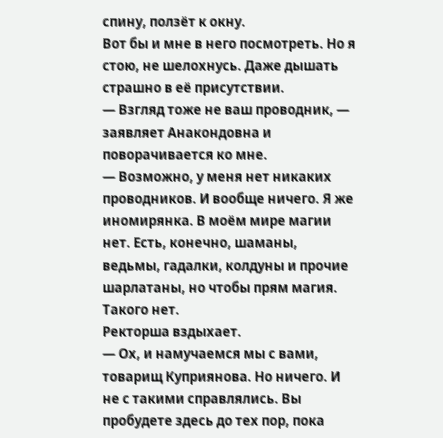спину, ползёт к окну.
Вот бы и мне в него посмотреть. Но я стою, не шелохнусь. Даже дышать страшно в её присутствии.
— Взгляд тоже не ваш проводник, — заявляет Анакондовна и поворачивается ко мне.
— Возможно, у меня нет никаких проводников. И вообще ничего. Я же иномирянка. В моём мире магии нет. Есть, конечно, шаманы, ведьмы, гадалки, колдуны и прочие шарлатаны, но чтобы прям магия. Такого нет.
Ректорша вздыхает.
— Ох, и намучаемся мы с вами, товарищ Куприянова. Но ничего. И не с такими справлялись. Вы пробудете здесь до тех пор, пока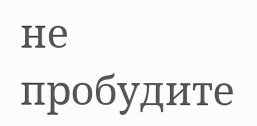не пробудите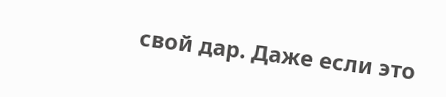свой дар. Даже если это